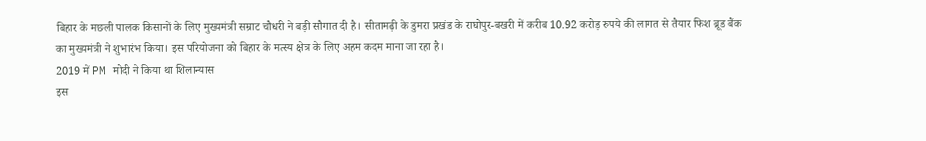बिहार के मछली पालक किसानों के लिए मुख्यमंत्री सम्राट चौधरी ने बड़ी सौगात दी है। सीतामढ़ी के डुमरा प्रखंड के राघोपुर-बखरी में करीब 10.92 करोड़ रुपये की लागत से तैयार फिश ब्रूड बैंक का मुख्यमंत्री ने शुभारंभ किया। इस परियोजना को बिहार के मत्स्य क्षेत्र के लिए अहम कदम माना जा रहा है।
2019 में PM मोदी ने किया था शिलान्यास
इस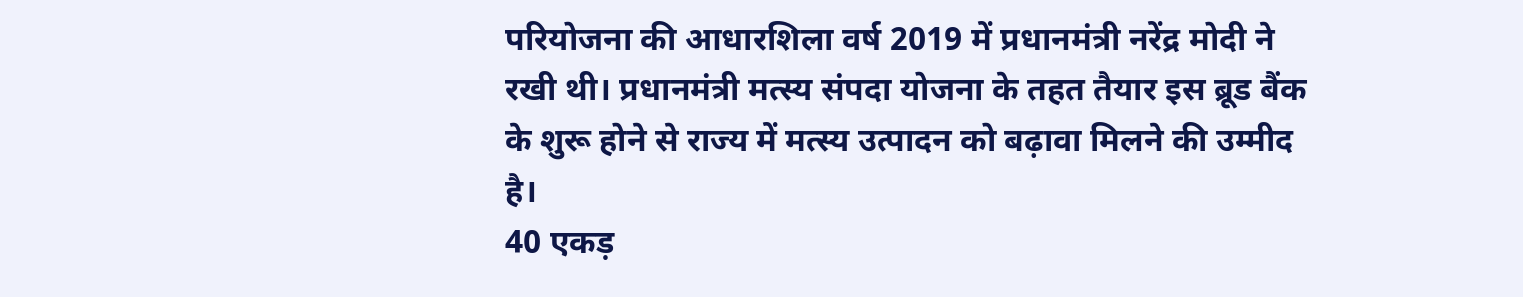परियोजना की आधारशिला वर्ष 2019 में प्रधानमंत्री नरेंद्र मोदी ने रखी थी। प्रधानमंत्री मत्स्य संपदा योजना के तहत तैयार इस ब्रूड बैंक के शुरू होने से राज्य में मत्स्य उत्पादन को बढ़ावा मिलने की उम्मीद है।
40 एकड़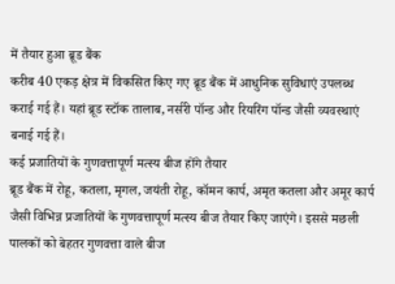में तैयार हुआ ब्रूड बैंक
करीब 40 एकड़ क्षेत्र में विकसित किए गए ब्रूड बैंक में आधुनिक सुविधाएं उपलब्ध कराई गई हैं। यहां ब्रूड स्टॉक तालाब, नर्सरी पॉन्ड और रियरिंग पॉन्ड जैसी व्यवस्थाएं बनाई गई हैं।
कई प्रजातियों के गुणवत्तापूर्ण मत्स्य बीज होंगे तैयार
ब्रूड बैंक में रोहू, कतला, मृगल, जयंती रोहू, कॉमन कार्प, अमृत कतला और अमूर कार्प जैसी विभिन्न प्रजातियों के गुणवत्तापूर्ण मत्स्य बीज तैयार किए जाएंगे। इससे मछली पालकों को बेहतर गुणवत्ता वाले बीज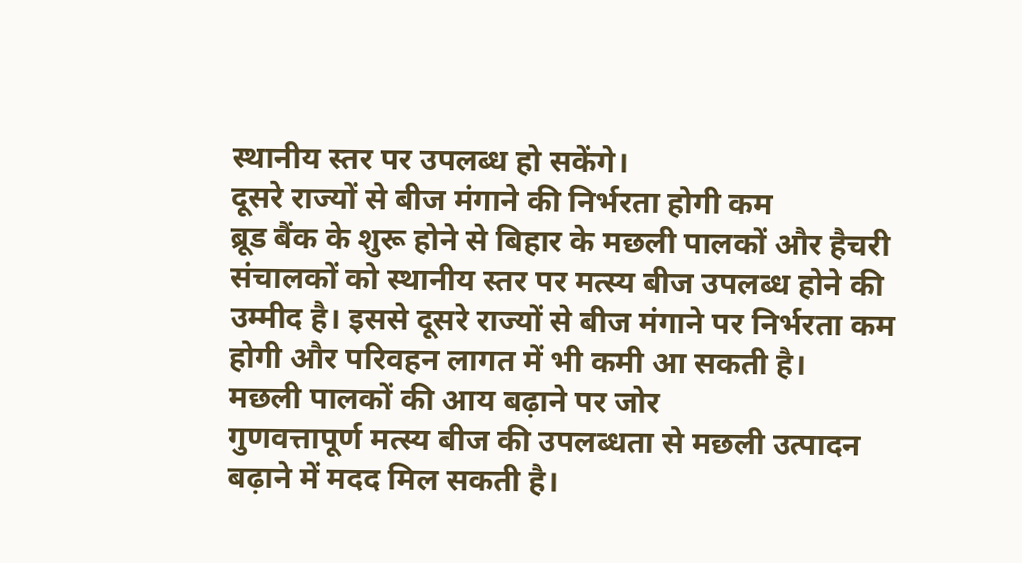स्थानीय स्तर पर उपलब्ध हो सकेंगे।
दूसरे राज्यों से बीज मंगाने की निर्भरता होगी कम
ब्रूड बैंक के शुरू होने से बिहार के मछली पालकों और हैचरी संचालकों को स्थानीय स्तर पर मत्स्य बीज उपलब्ध होने की उम्मीद है। इससे दूसरे राज्यों से बीज मंगाने पर निर्भरता कम होगी और परिवहन लागत में भी कमी आ सकती है।
मछली पालकों की आय बढ़ाने पर जोर
गुणवत्तापूर्ण मत्स्य बीज की उपलब्धता से मछली उत्पादन बढ़ाने में मदद मिल सकती है।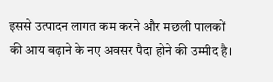इससे उत्पादन लागत कम करने और मछली पालकों की आय बढ़ाने के नए अवसर पैदा होने की उम्मीद है।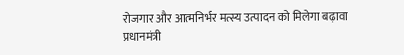रोजगार और आत्मनिर्भर मत्स्य उत्पादन को मिलेगा बढ़ावा
प्रधानमंत्री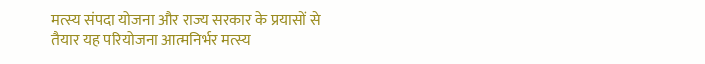मत्स्य संपदा योजना और राज्य सरकार के प्रयासों से तैयार यह परियोजना आत्मनिर्भर मत्स्य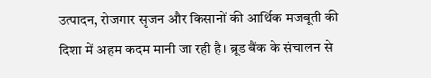उत्पादन, रोजगार सृजन और किसानों की आर्थिक मजबूती की दिशा में अहम कदम मानी जा रही है। ब्रूड बैंक के संचालन से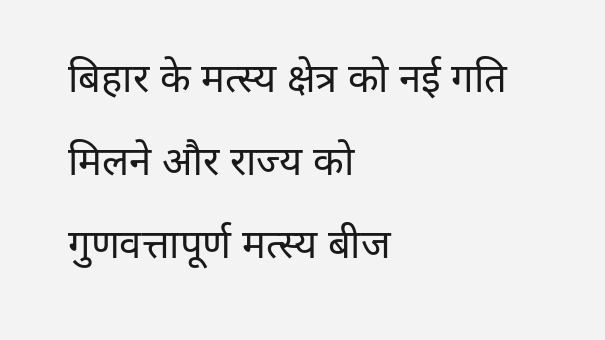बिहार के मत्स्य क्षेत्र को नई गति मिलने और राज्य को गुणवत्तापूर्ण मत्स्य बीज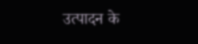उत्पादन के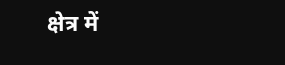क्षेत्र में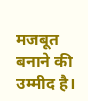मजबूत बनाने की उम्मीद है।